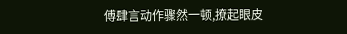傅肆言动作骤然一顿,撩起眼皮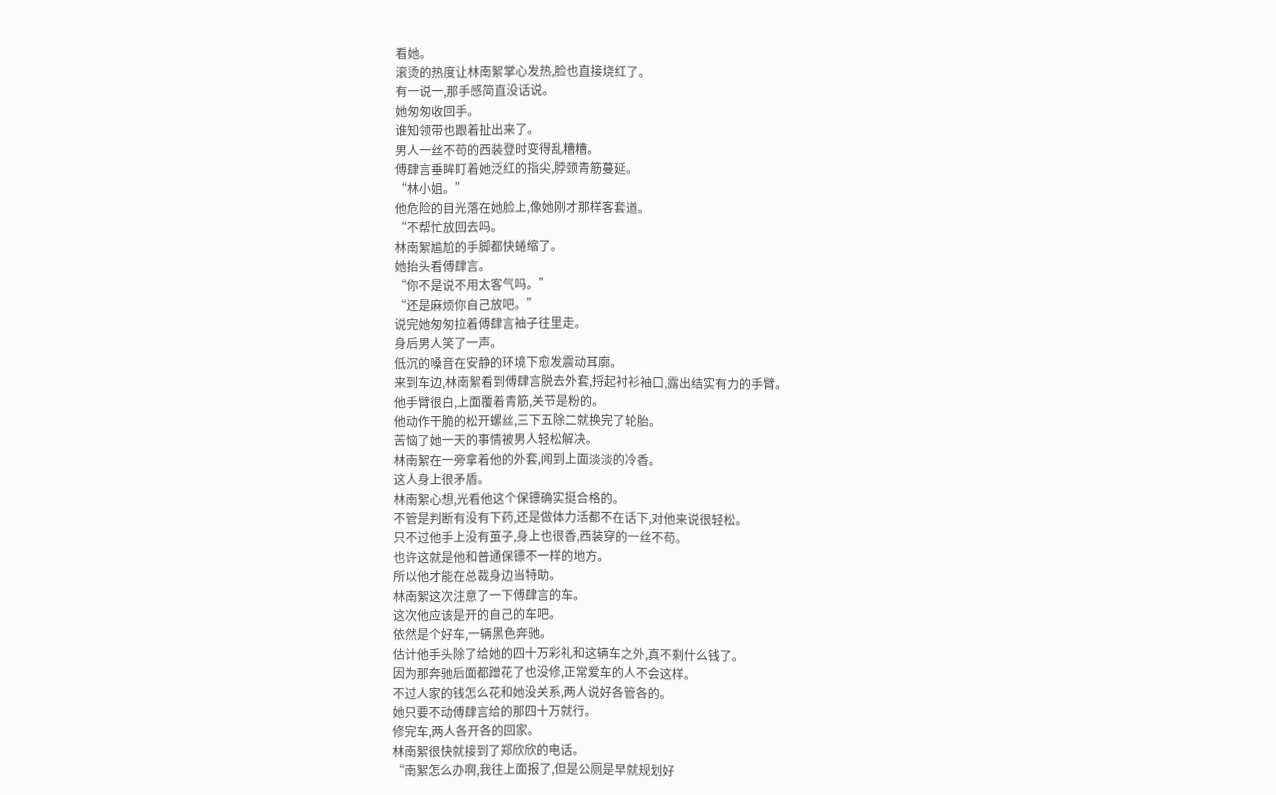看她。
滚烫的热度让林南絮掌心发热,脸也直接烧红了。
有一说一,那手感简直没话说。
她匆匆收回手。
谁知领带也跟着扯出来了。
男人一丝不苟的西装登时变得乱糟糟。
傅肆言垂眸盯着她泛红的指尖,脖颈青筋蔓延。
“林小姐。”
他危险的目光落在她脸上,像她刚才那样客套道。
“不帮忙放回去吗。
林南絮尴尬的手脚都快蜷缩了。
她抬头看傅肆言。
“你不是说不用太客气吗。”
“还是麻烦你自己放吧。”
说完她匆匆拉着傅肆言袖子往里走。
身后男人笑了一声。
低沉的嗓音在安静的环境下愈发震动耳廓。
来到车边,林南絮看到傅肆言脱去外套,捋起衬衫袖口,露出结实有力的手臂。
他手臂很白,上面覆着青筋,关节是粉的。
他动作干脆的松开螺丝,三下五除二就换完了轮胎。
苦恼了她一天的事情被男人轻松解决。
林南絮在一旁拿着他的外套,闻到上面淡淡的冷香。
这人身上很矛盾。
林南絮心想,光看他这个保镖确实挺合格的。
不管是判断有没有下药,还是做体力活都不在话下,对他来说很轻松。
只不过他手上没有茧子,身上也很香,西装穿的一丝不苟。
也许这就是他和普通保镖不一样的地方。
所以他才能在总裁身边当特助。
林南絮这次注意了一下傅肆言的车。
这次他应该是开的自己的车吧。
依然是个好车,一辆黑色奔驰。
估计他手头除了给她的四十万彩礼和这辆车之外,真不剩什么钱了。
因为那奔驰后面都蹭花了也没修,正常爱车的人不会这样。
不过人家的钱怎么花和她没关系,两人说好各管各的。
她只要不动傅肆言给的那四十万就行。
修完车,两人各开各的回家。
林南絮很快就接到了郑欣欣的电话。
“南絮怎么办啊,我往上面报了,但是公厕是早就规划好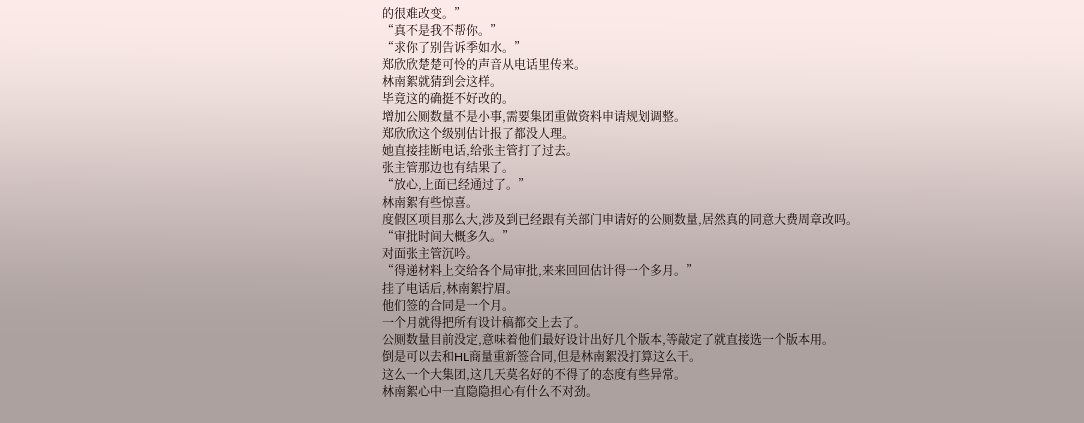的很难改变。”
“真不是我不帮你。”
“求你了别告诉季如水。”
郑欣欣楚楚可怜的声音从电话里传来。
林南絮就猜到会这样。
毕竟这的确挺不好改的。
增加公厕数量不是小事,需要集团重做资料申请规划调整。
郑欣欣这个级别估计报了都没人理。
她直接挂断电话,给张主管打了过去。
张主管那边也有结果了。
“放心,上面已经通过了。”
林南絮有些惊喜。
度假区项目那么大,涉及到已经跟有关部门申请好的公厕数量,居然真的同意大费周章改吗。
“审批时间大概多久。”
对面张主管沉吟。
“得递材料上交给各个局审批,来来回回估计得一个多月。”
挂了电话后,林南絮拧眉。
他们签的合同是一个月。
一个月就得把所有设计稿都交上去了。
公厕数量目前没定,意味着他们最好设计出好几个版本,等敲定了就直接选一个版本用。
倒是可以去和HL商量重新签合同,但是林南絮没打算这么干。
这么一个大集团,这几天莫名好的不得了的态度有些异常。
林南絮心中一直隐隐担心有什么不对劲。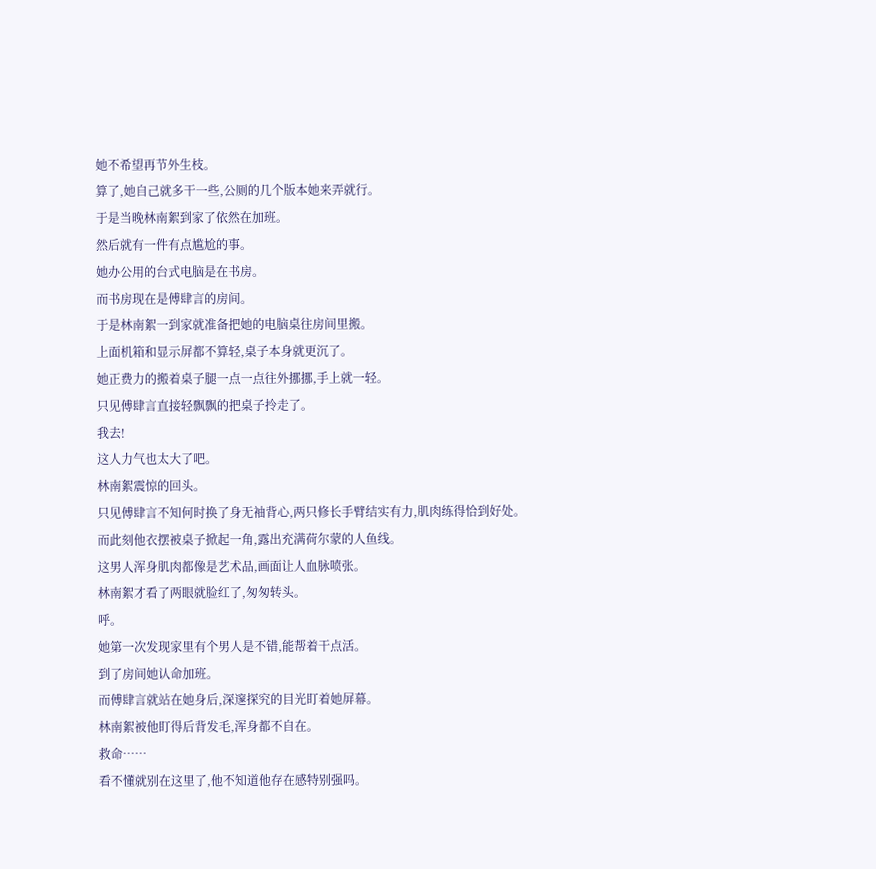她不希望再节外生枝。
算了,她自己就多干一些,公厕的几个版本她来弄就行。
于是当晚林南絮到家了依然在加班。
然后就有一件有点尴尬的事。
她办公用的台式电脑是在书房。
而书房现在是傅肆言的房间。
于是林南絮一到家就准备把她的电脑桌往房间里搬。
上面机箱和显示屏都不算轻,桌子本身就更沉了。
她正费力的搬着桌子腿一点一点往外挪挪,手上就一轻。
只见傅肆言直接轻飘飘的把桌子拎走了。
我去!
这人力气也太大了吧。
林南絮震惊的回头。
只见傅肆言不知何时换了身无袖背心,两只修长手臂结实有力,肌肉练得恰到好处。
而此刻他衣摆被桌子掀起一角,露出充满荷尔蒙的人鱼线。
这男人浑身肌肉都像是艺术品,画面让人血脉喷张。
林南絮才看了两眼就脸红了,匆匆转头。
呼。
她第一次发现家里有个男人是不错,能帮着干点活。
到了房间她认命加班。
而傅肆言就站在她身后,深邃探究的目光盯着她屏幕。
林南絮被他盯得后背发毛,浑身都不自在。
救命……
看不懂就别在这里了,他不知道他存在感特别强吗。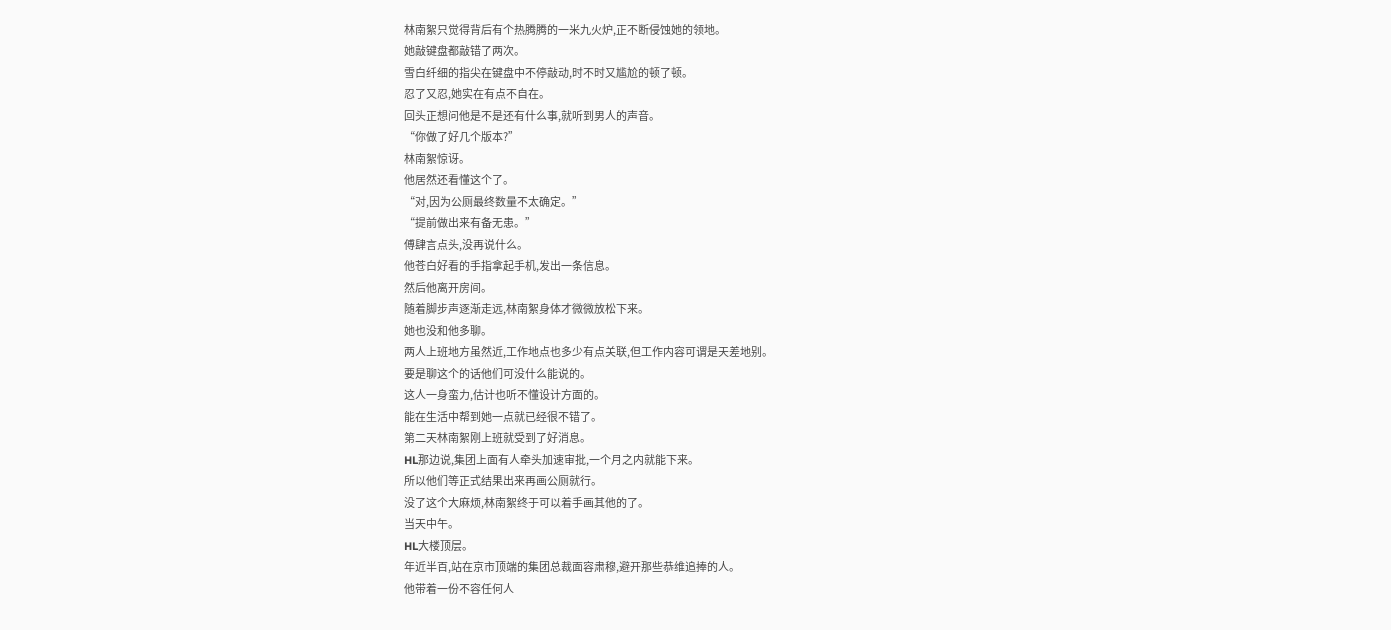林南絮只觉得背后有个热腾腾的一米九火炉,正不断侵蚀她的领地。
她敲键盘都敲错了两次。
雪白纤细的指尖在键盘中不停敲动,时不时又尴尬的顿了顿。
忍了又忍,她实在有点不自在。
回头正想问他是不是还有什么事,就听到男人的声音。
“你做了好几个版本?”
林南絮惊讶。
他居然还看懂这个了。
“对,因为公厕最终数量不太确定。”
“提前做出来有备无患。”
傅肆言点头,没再说什么。
他苍白好看的手指拿起手机,发出一条信息。
然后他离开房间。
随着脚步声逐渐走远,林南絮身体才微微放松下来。
她也没和他多聊。
两人上班地方虽然近,工作地点也多少有点关联,但工作内容可谓是天差地别。
要是聊这个的话他们可没什么能说的。
这人一身蛮力,估计也听不懂设计方面的。
能在生活中帮到她一点就已经很不错了。
第二天林南絮刚上班就受到了好消息。
HL那边说,集团上面有人牵头加速审批,一个月之内就能下来。
所以他们等正式结果出来再画公厕就行。
没了这个大麻烦,林南絮终于可以着手画其他的了。
当天中午。
HL大楼顶层。
年近半百,站在京市顶端的集团总裁面容肃穆,避开那些恭维追捧的人。
他带着一份不容任何人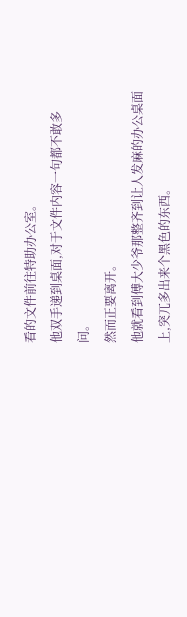看的文件前往特助办公室。
他双手递到桌面,对于文件内容一句都不敢多问。
然而正要离开。
他就看到傅大少爷那整齐到让人发麻的办公桌面上,突兀多出来个黑色的东西。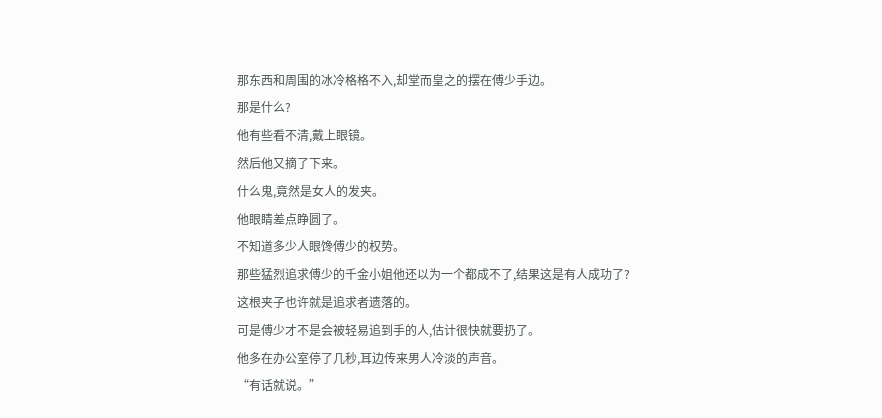那东西和周围的冰冷格格不入,却堂而皇之的摆在傅少手边。
那是什么?
他有些看不清,戴上眼镜。
然后他又摘了下来。
什么鬼,竟然是女人的发夹。
他眼睛差点睁圆了。
不知道多少人眼馋傅少的权势。
那些猛烈追求傅少的千金小姐他还以为一个都成不了,结果这是有人成功了?
这根夹子也许就是追求者遗落的。
可是傅少才不是会被轻易追到手的人,估计很快就要扔了。
他多在办公室停了几秒,耳边传来男人冷淡的声音。
“有话就说。”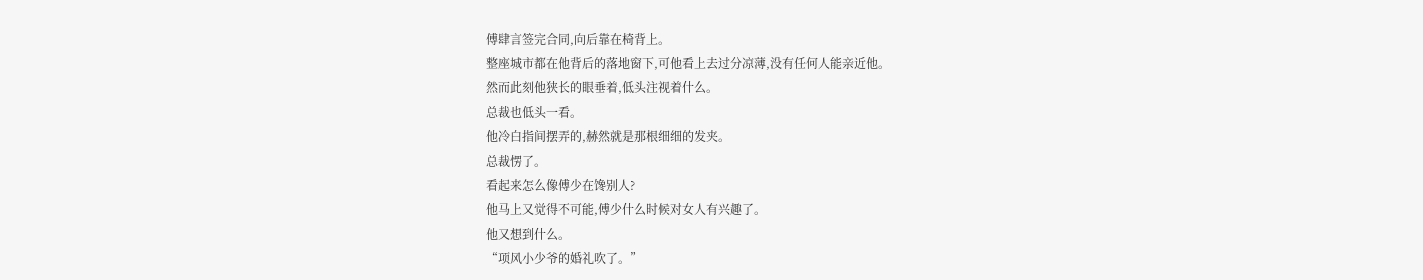傅肆言签完合同,向后靠在椅背上。
整座城市都在他背后的落地窗下,可他看上去过分凉薄,没有任何人能亲近他。
然而此刻他狭长的眼垂着,低头注视着什么。
总裁也低头一看。
他冷白指间摆弄的,赫然就是那根细细的发夹。
总裁愣了。
看起来怎么像傅少在馋别人?
他马上又觉得不可能,傅少什么时候对女人有兴趣了。
他又想到什么。
“项风小少爷的婚礼吹了。”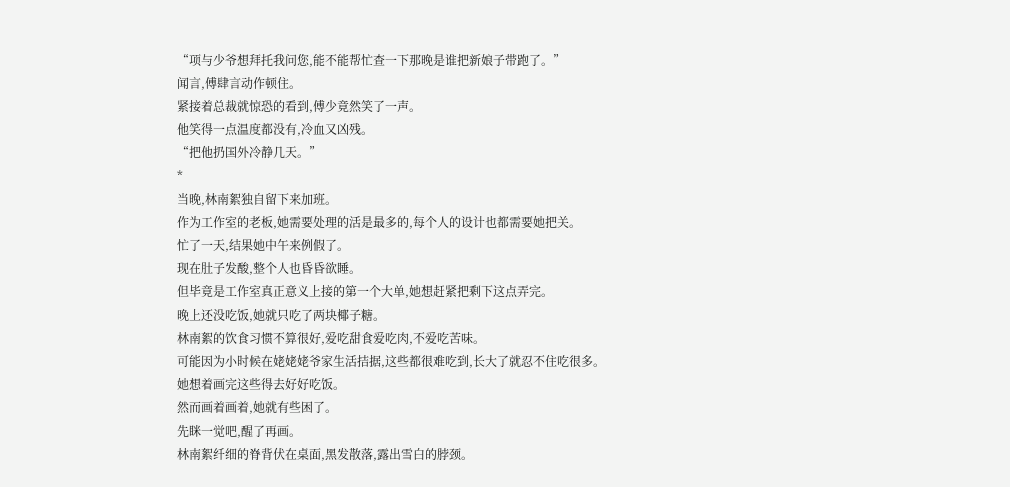“项与少爷想拜托我问您,能不能帮忙查一下那晚是谁把新娘子带跑了。”
闻言,傅肆言动作顿住。
紧接着总裁就惊恐的看到,傅少竟然笑了一声。
他笑得一点温度都没有,冷血又凶残。
“把他扔国外冷静几天。”
*
当晚,林南絮独自留下来加班。
作为工作室的老板,她需要处理的活是最多的,每个人的设计也都需要她把关。
忙了一天,结果她中午来例假了。
现在肚子发酸,整个人也昏昏欲睡。
但毕竟是工作室真正意义上接的第一个大单,她想赶紧把剩下这点弄完。
晚上还没吃饭,她就只吃了两块椰子糖。
林南絮的饮食习惯不算很好,爱吃甜食爱吃肉,不爱吃苦味。
可能因为小时候在姥姥姥爷家生活拮据,这些都很难吃到,长大了就忍不住吃很多。
她想着画完这些得去好好吃饭。
然而画着画着,她就有些困了。
先眯一觉吧,醒了再画。
林南絮纤细的脊背伏在桌面,黑发散落,露出雪白的脖颈。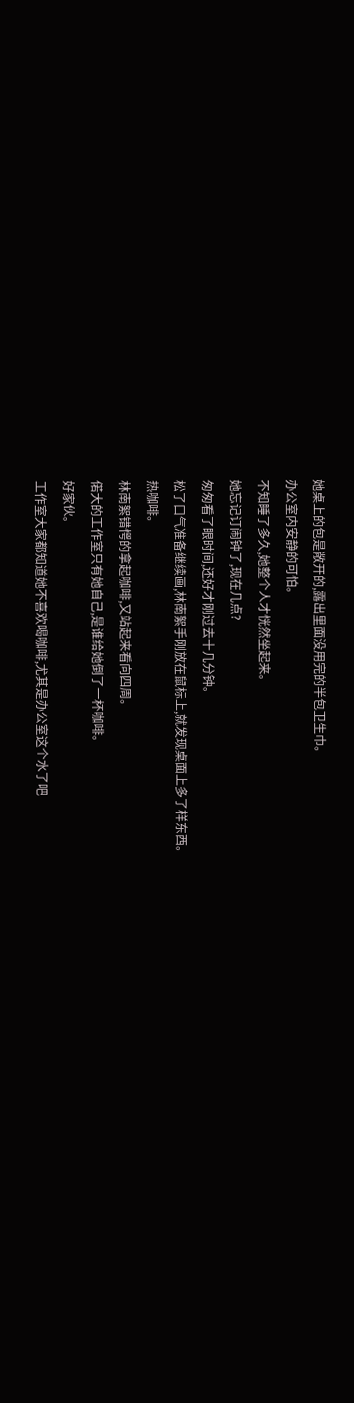她桌上的包是敞开的,露出里面没用完的半包卫生巾。
办公室内安静的可怕。
不知睡了多久,她整个人才恍然坐起来。
她忘记订闹钟了,现在几点?
匆匆看了眼时间,还好才刚过去十几分钟。
松了口气准备继续画,林南絮手刚放在鼠标上,就发现桌面上多了样东西。
热咖啡。
林南絮错愕的拿起咖啡,又站起来看向四周。
偌大的工作室只有她自己,是谁给她倒了一杯咖啡。
好家伙。
工作室大家都知道她不喜欢喝咖啡,尤其是办公室这个水了吧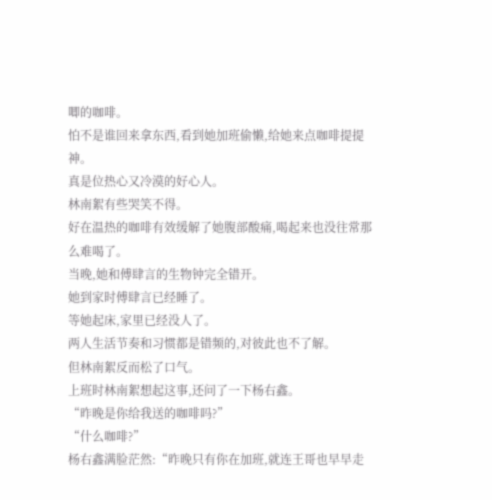唧的咖啡。
怕不是谁回来拿东西,看到她加班偷懒,给她来点咖啡提提神。
真是位热心又冷漠的好心人。
林南絮有些哭笑不得。
好在温热的咖啡有效缓解了她腹部酸痛,喝起来也没往常那么难喝了。
当晚,她和傅肆言的生物钟完全错开。
她到家时傅肆言已经睡了。
等她起床,家里已经没人了。
两人生活节奏和习惯都是错频的,对彼此也不了解。
但林南絮反而松了口气。
上班时林南絮想起这事,还问了一下杨右鑫。
“昨晚是你给我送的咖啡吗?”
“什么咖啡?”
杨右鑫满脸茫然:“昨晚只有你在加班,就连王哥也早早走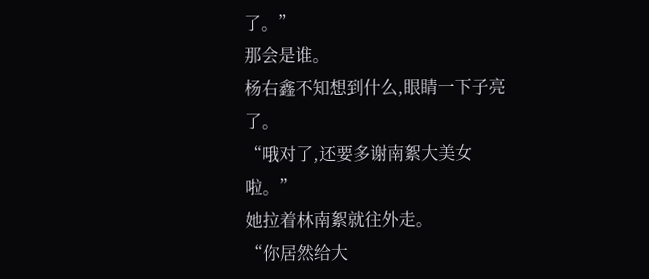了。”
那会是谁。
杨右鑫不知想到什么,眼睛一下子亮了。
“哦对了,还要多谢南絮大美女啦。”
她拉着林南絮就往外走。
“你居然给大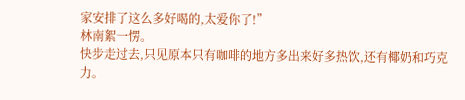家安排了这么多好喝的,太爱你了!”
林南絮一愣。
快步走过去,只见原本只有咖啡的地方多出来好多热饮,还有椰奶和巧克力。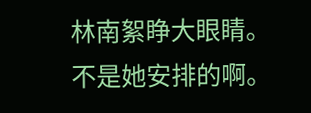林南絮睁大眼睛。
不是她安排的啊。